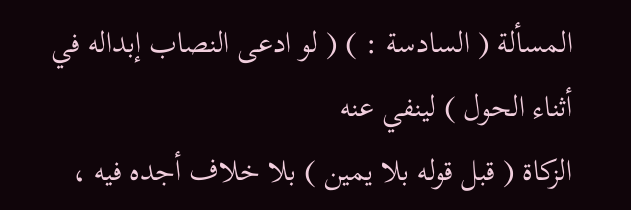المسألة ( السادسة : ) ( لو ادعى النصاب إبداله في أثناء الحول ) لينفي عنه
الزكاة ( قبل قوله بلا يمين ) بلا خلاف أجده فيه ،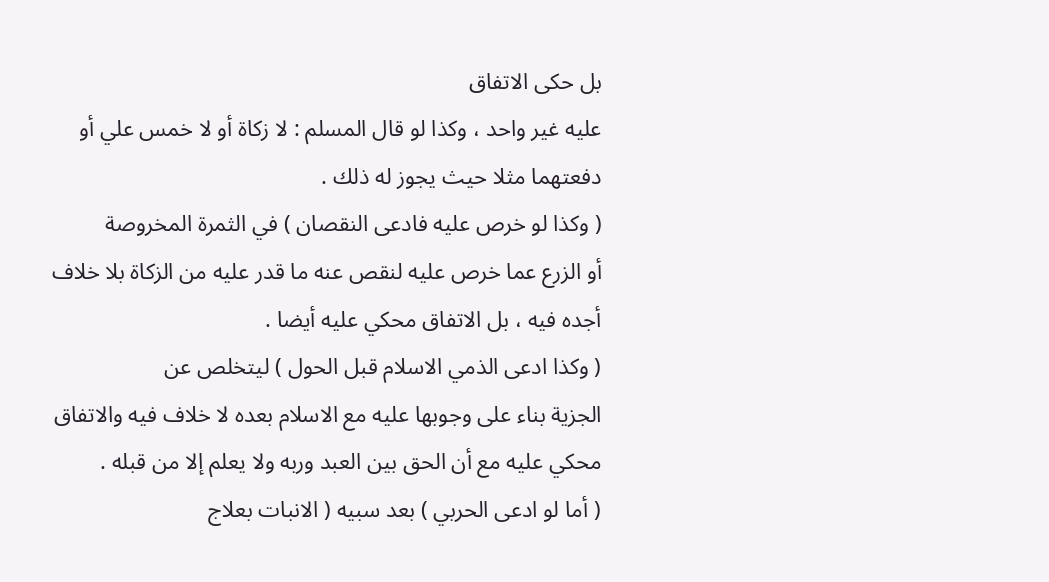بل حكى الاتفاق
عليه غير واحد ، وكذا لو قال المسلم : لا زكاة أو لا خمس علي أو
دفعتهما مثلا حيث يجوز له ذلك .
( وكذا لو خرص عليه فادعى النقصان ) في الثمرة المخروصة
أو الزرع عما خرص عليه لنقص عنه ما قدر عليه من الزكاة بلا خلاف
أجده فيه ، بل الاتفاق محكي عليه أيضا .
( وكذا ادعى الذمي الاسلام قبل الحول ) ليتخلص عن
الجزية بناء على وجوبها عليه مع الاسلام بعده لا خلاف فيه والاتفاق
محكي عليه مع أن الحق بين العبد وربه ولا يعلم إلا من قبله .
( أما لو ادعى الحربي ) بعد سبيه ( الانبات بعلاج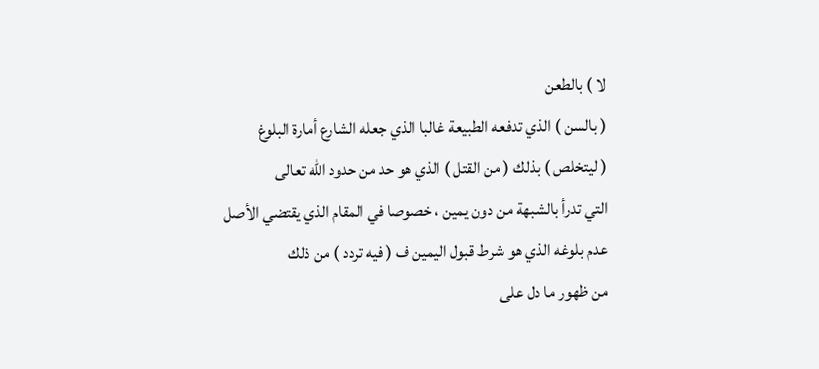لا ) بالطعن
( بالسن ) الذي تدفعه الطبيعة غالبا الذي جعله الشارع أمارة البلوغ
( ليتخلص ) بذلك ( من القتل ) الذي هو حد من حدود الله تعالى
التي تدرأ بالشبهة من دون يمين ، خصوصا في المقام الذي يقتضي الأصل
عدم بلوغه الذي هو شرط قبول اليمين ف ( فيه تردد ) من ذلك
من ظهور ما دل على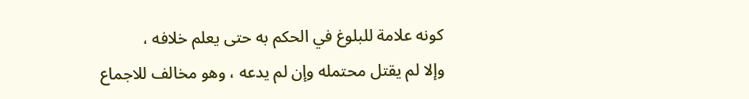كونه علامة للبلوغ في الحكم به حتى يعلم خلافه ،
وإلا لم يقتل محتمله وإن لم يدعه ، وهو مخالف للاجماع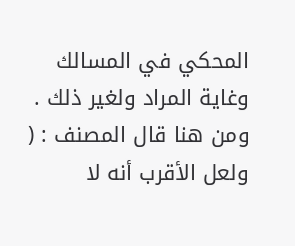المحكي في المسالك
وغاية المراد ولغير ذلك .
ومن هنا قال المصنف : ( ولعل الأقرب أنه لا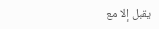يقبل إلا مع